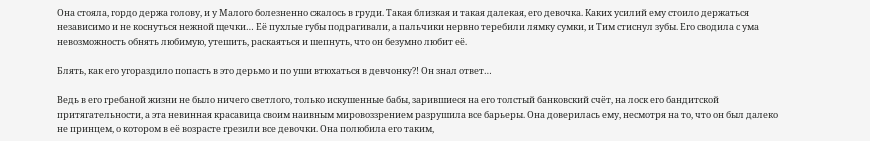Она стояла, гордо держа голову, и у Малого болезненно сжалось в груди. Такая близкая и такая далекая, его девочка. Каких усилий ему стоило держаться независимо и не коснуться нежной щечки… Её пухлые губы подрагивали, а пальчики нервно теребили лямку сумки, и Тим стиснул зубы. Его сводила с ума невозможность обнять любимую, утешить, раскаяться и шепнуть, что он безумно любит её.

Блять, как его угораздило попасть в это дерьмо и по уши втюхаться в девчонку?! Он знал ответ…

Ведь в его гребаной жизни не было ничего светлого, только искушенные бабы, зарившиеся на его толстый банковский счёт, на лоск его бандитской притягательности, а эта невинная красавица своим наивным мировоззрением разрушила все барьеры. Она доверилась ему, несмотря на то, что он был далеко не принцем, о котором в её возрасте грезили все девочки. Она полюбила его таким,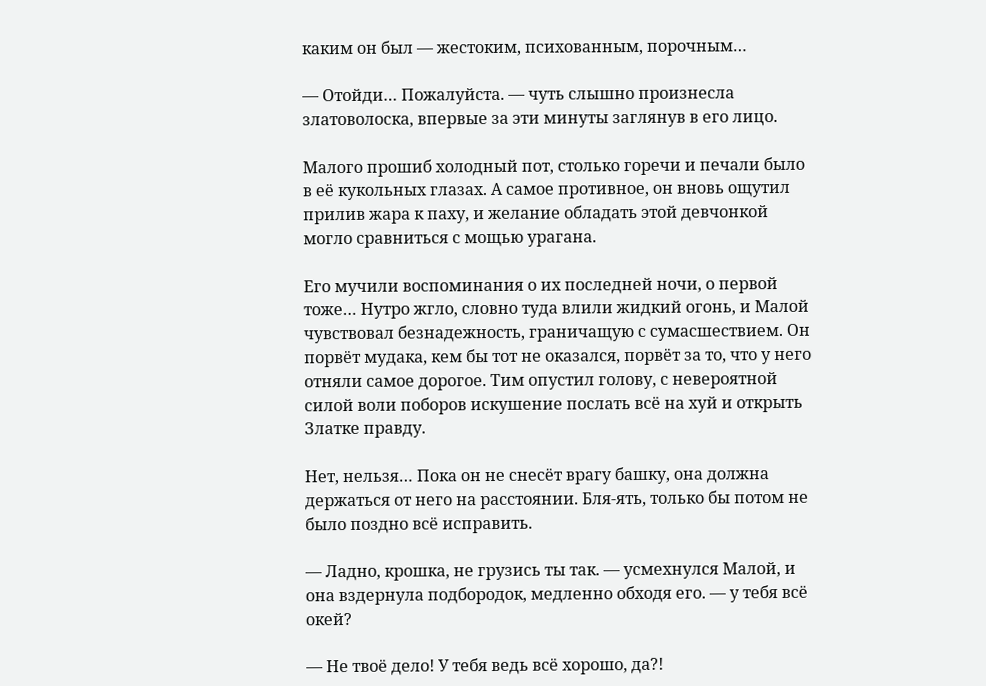каким он был — жестоким, психованным, порочным…

— Отойди… Пожалуйста. — чуть слышно произнесла златоволоска, впервые за эти минуты заглянув в его лицо.

Малого прошиб холодный пот, столько горечи и печали было в её кукольных глазах. А самое противное, он вновь ощутил прилив жара к паху, и желание обладать этой девчонкой могло сравниться с мощью урагана.

Его мучили воспоминания о их последней ночи, о первой тоже… Нутро жгло, словно туда влили жидкий огонь, и Малой чувствовал безнадежность, граничащую с сумасшествием. Он порвёт мудака, кем бы тот не оказался, порвёт за то, что у него отняли самое дорогое. Тим опустил голову, с невероятной силой воли поборов искушение послать всё на хуй и открыть Златке правду.

Нет, нельзя… Пока он не снесёт врагу башку, она должна держаться от него на расстоянии. Бля-ять, только бы потом не было поздно всё исправить.

— Ладно, крошка, не грузись ты так. — усмехнулся Малой, и она вздернула подбородок, медленно обходя его. — у тебя всё окей?

— Не твоё дело! У тебя ведь всё хорошо, да?!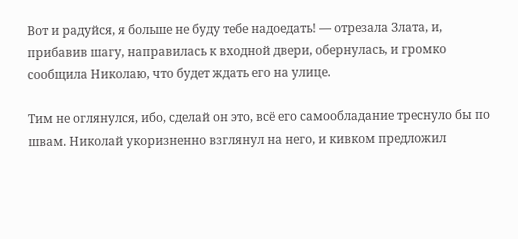Вот и радуйся, я больше не буду тебе надоедать! — отрезала Злата, и, прибавив шагу, направилась к входной двери, обернулась, и громко сообщила Николаю, что будет ждать его на улице.

Тим не оглянулся, ибо, сделай он это, всё его самообладание треснуло бы по швам. Николай укоризненно взглянул на него, и кивком предложил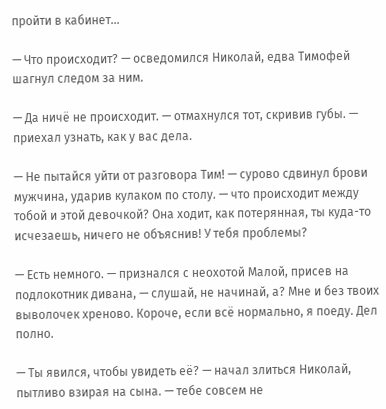пройти в кабинет…

— Что происходит? — осведомился Николай, едва Тимофей шагнул следом за ним.

— Да ничё не происходит. — отмахнулся тот, скривив губы. — приехал узнать, как у вас дела.

— Не пытайся уйти от разговора Тим! — сурово сдвинул брови мужчина, ударив кулаком по столу. — что происходит между тобой и этой девочкой? Она ходит, как потерянная, ты куда-то исчезаешь, ничего не объяснив! У тебя проблемы?

— Есть немного. — признался с неохотой Малой, присев на подлокотник дивана, — слушай, не начинай, а? Мне и без твоих выволочек хреново. Короче, если всё нормально, я поеду. Дел полно.

— Ты явился, чтобы увидеть её? — начал злиться Николай, пытливо взирая на сына. — тебе совсем не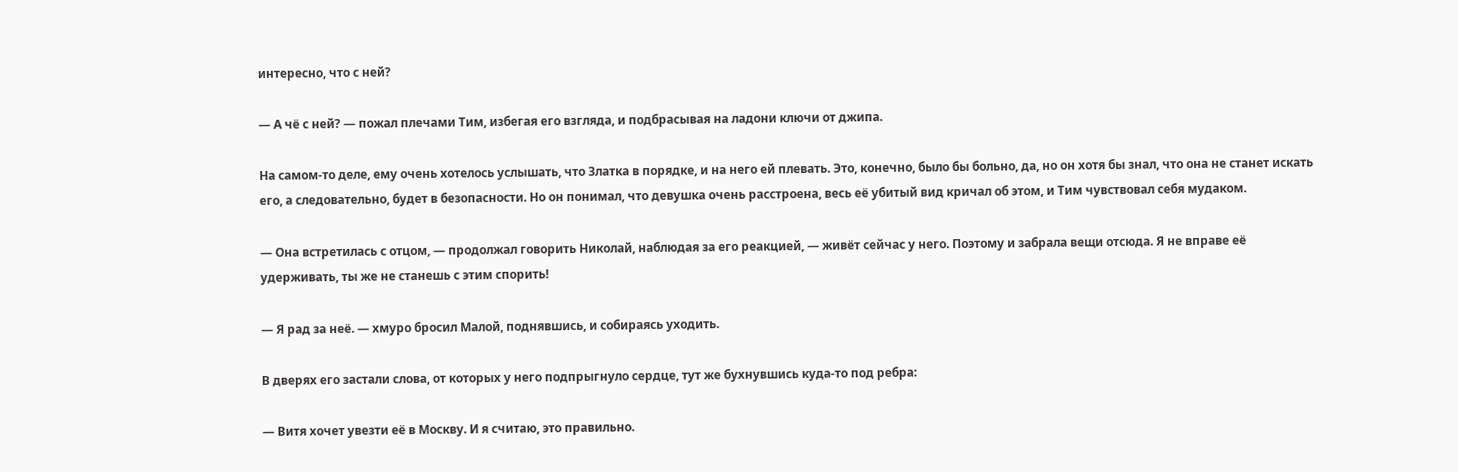интересно, что с ней?

— А чё с ней? — пожал плечами Тим, избегая его взгляда, и подбрасывая на ладони ключи от джипа.

На самом-то деле, ему очень хотелось услышать, что Златка в порядке, и на него ей плевать. Это, конечно, было бы больно, да, но он хотя бы знал, что она не станет искать его, а следовательно, будет в безопасности. Но он понимал, что девушка очень расстроена, весь её убитый вид кричал об этом, и Тим чувствовал себя мудаком.

— Она встретилась с отцом, — продолжал говорить Николай, наблюдая за его реакцией, — живёт сейчас у него. Поэтому и забрала вещи отсюда. Я не вправе её удерживать, ты же не станешь с этим спорить!

— Я рад за неё. — хмуро бросил Малой, поднявшись, и собираясь уходить.

В дверях его застали слова, от которых у него подпрыгнуло сердце, тут же бухнувшись куда-то под ребра:

— Витя хочет увезти её в Москву. И я считаю, это правильно.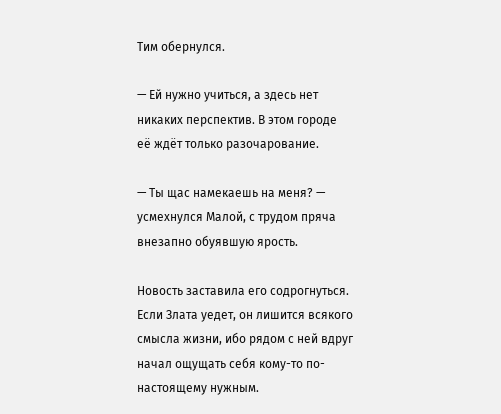Тим обернулся.

— Ей нужно учиться, а здесь нет никаких перспектив. В этом городе её ждёт только разочарование.

— Ты щас намекаешь на меня? — усмехнулся Малой, с трудом пряча внезапно обуявшую ярость.

Новость заставила его содрогнуться. Если Злата уедет, он лишится всякого смысла жизни, ибо рядом с ней вдруг начал ощущать себя кому-то по-настоящему нужным.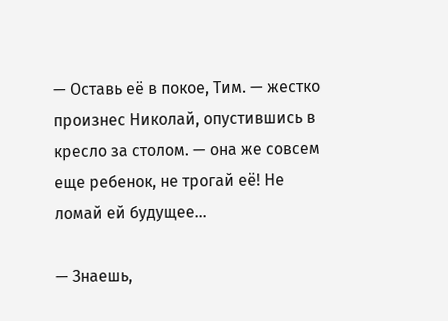— Оставь её в покое, Тим. — жестко произнес Николай, опустившись в кресло за столом. — она же совсем еще ребенок, не трогай её! Не ломай ей будущее…

— Знаешь,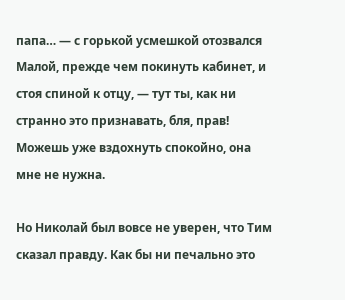папа… — с горькой усмешкой отозвался Малой, прежде чем покинуть кабинет, и стоя спиной к отцу, — тут ты, как ни странно это признавать, бля, прав! Можешь уже вздохнуть спокойно, она мне не нужна.

Но Николай был вовсе не уверен, что Тим сказал правду. Как бы ни печально это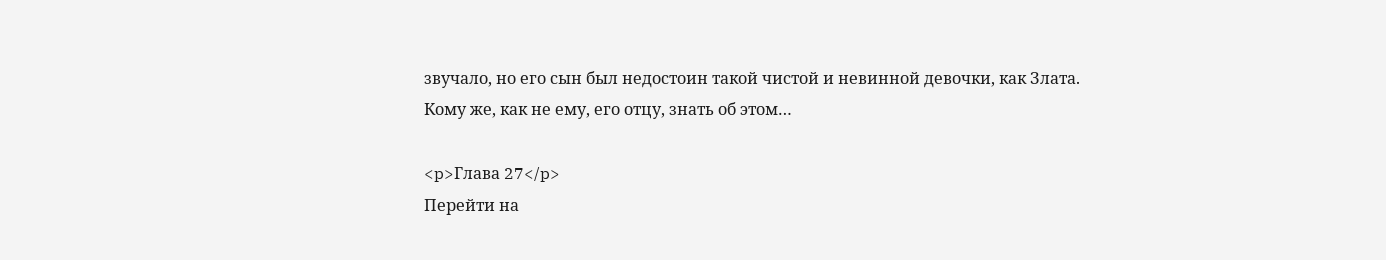звучало, но его сын был недостоин такой чистой и невинной девочки, как Злата. Кому же, как не ему, его отцу, знать об этом…

<p>Глава 27</p>
Перейти на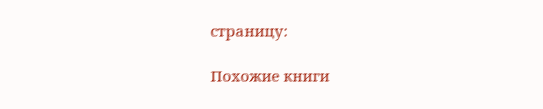страницу:

Похожие книги